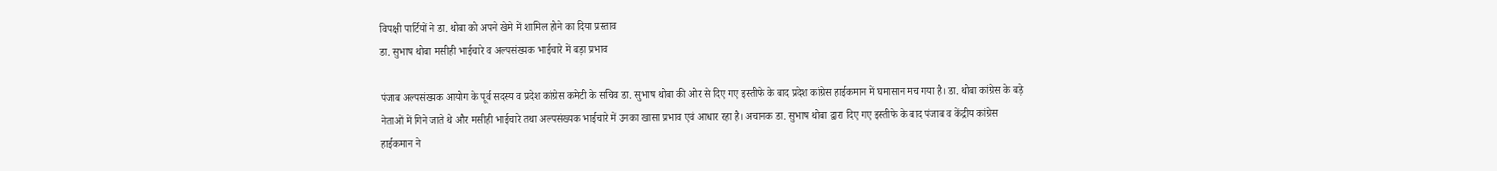विपक्षी पार्टियों ने डा. थोबा को अपने खेमे में शामिल होने का दिया प्रस्ताव
डा. सुभाष थोबा मसीही भाईचारे व अल्पसंख्यक भाईचारे में बड़ा प्रभाव

पंजाब अल्पसंख्यक आयोग के पूर्व सदस्य व प्रदेश कांग्रेस कमेटी के सचिव डा. सुभाष थोबा की ओर से दिए गए इस्तीफे के बाद प्रदेश कांग्रेस हाईकमान में घमासान मच गया है। डा. थोबा कांग्रेस के बड़े नेताओं में गिने जाते थे और मसीही भाईचारे तथा अल्पसंख्यक भाईचारे में उनका खासा प्रभाव एवं आधार रहा है। अचानक डा. सुभाष थोबा द्वारा दिए गए इस्तीफे के बाद पंजाब व केंद्रीय कांग्रेस हाईकमान ने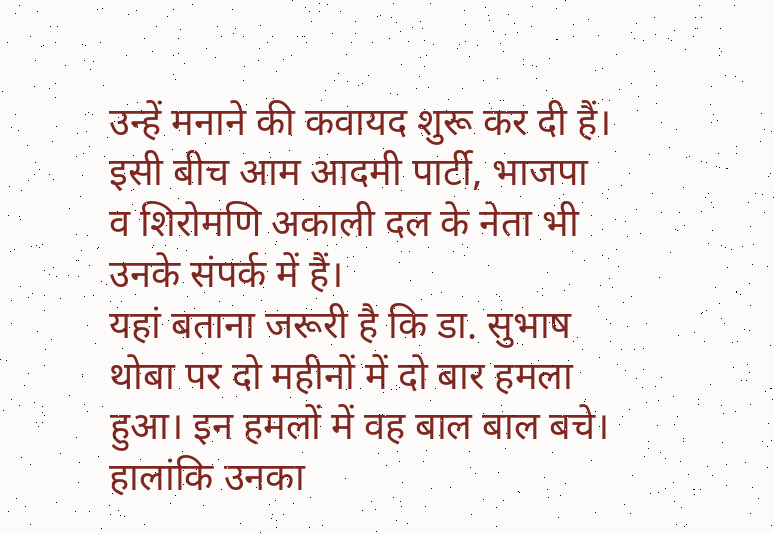उन्हें मनाने की कवायद शुरू कर दी हैं। इसी बीच आम आदमी पार्टी, भाजपा व शिरोमणि अकाली दल के नेता भी उनके संपर्क में हैं।
यहां बताना जरूरी है कि डा. सुभाष थोबा पर दो महीनों में दो बार हमला हुआ। इन हमलों में वह बाल बाल बचे। हालांकि उनका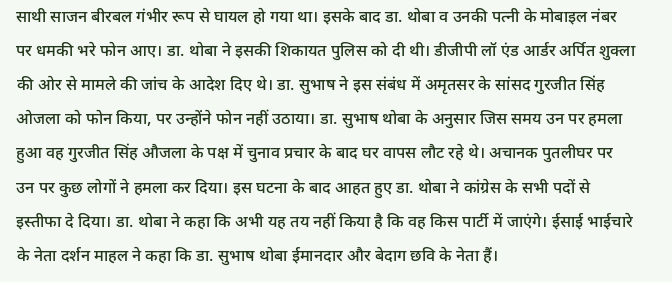साथी साजन बीरबल गंभीर रूप से घायल हो गया था। इसके बाद डा. थोबा व उनकी पत्नी के मोबाइल नंबर पर धमकी भरे फोन आए। डा. थोबा ने इसकी शिकायत पुलिस को दी थी। डीजीपी लॉ एंड आर्डर अर्पित शुक्ला की ओर से मामले की जांच के आदेश दिए थे। डा. सुभाष ने इस संबंध में अमृतसर के सांसद गुरजीत सिंह ओजला को फोन किया, पर उन्होंने फोन नहीं उठाया। डा. सुभाष थोबा के अनुसार जिस समय उन पर हमला हुआ वह गुरजीत सिंह औजला के पक्ष में चुनाव प्रचार के बाद घर वापस लौट रहे थे। अचानक पुतलीघर पर उन पर कुछ लोगों ने हमला कर दिया। इस घटना के बाद आहत हुए डा. थोबा ने कांग्रेस के सभी पदों से इस्तीफा दे दिया। डा. थोबा ने कहा कि अभी यह तय नहीं किया है कि वह किस पार्टी में जाएंगे। ईसाई भाईचारे के नेता दर्शन माहल ने कहा कि डा. सुभाष थोबा ईमानदार और बेदाग छवि के नेता हैं।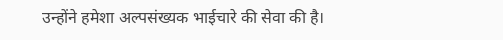उन्होंने हमेशा अल्पसंख्यक भाईचारे की सेवा की है।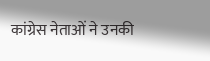कांग्रेस नेताओं ने उनकी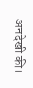अनदेखी की।